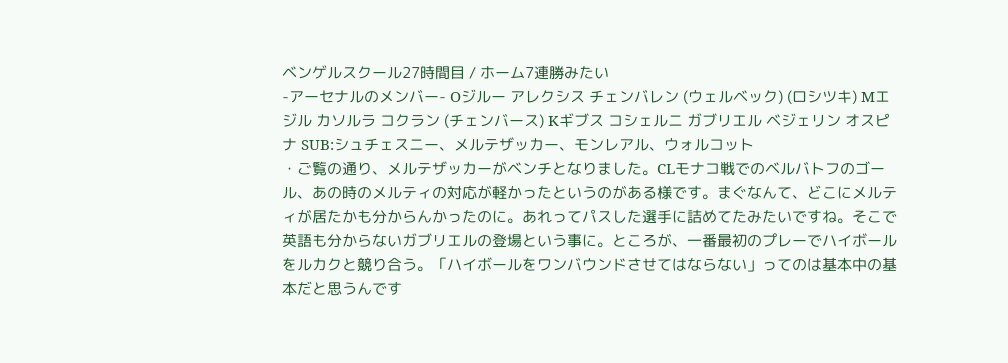ベンゲルスクール27時間目 / ホーム7連勝みたい
-アーセナルのメンバー- Oジルー アレクシス チェンバレン (ウェルベック) (ロシツキ) Mエジル カソルラ コクラン (チェンバース) Kギブス コシェルニ ガブリエル ベジェリン オスピナ SUB:シュチェスニー、メルテザッカー、モンレアル、ウォルコット
・ご覧の通り、メルテザッカーがベンチとなりました。CLモナコ戦でのベルバトフのゴール、あの時のメルティの対応が軽かったというのがある様です。まぐなんて、どこにメルティが居たかも分からんかったのに。あれってパスした選手に詰めてたみたいですね。そこで英語も分からないガブリエルの登場という事に。ところが、一番最初のプレーでハイボールをルカクと競り合う。「ハイボールをワンバウンドさせてはならない」ってのは基本中の基本だと思うんです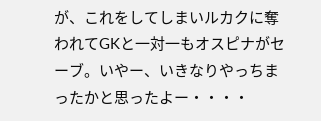が、これをしてしまいルカクに奪われてGKと一対一もオスピナがセーブ。いやー、いきなりやっちまったかと思ったよー・・・・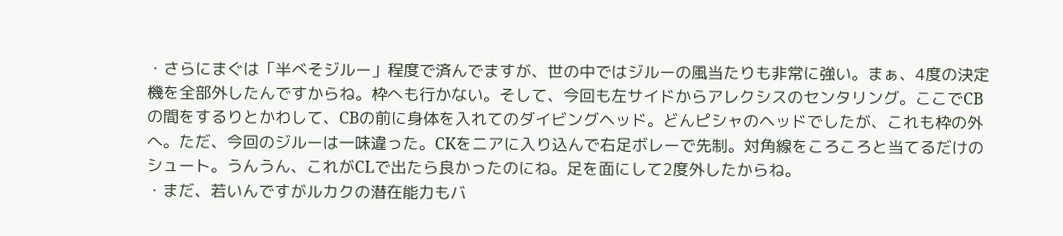・さらにまぐは「半べそジルー」程度で済んでますが、世の中ではジルーの風当たりも非常に強い。まぁ、4度の決定機を全部外したんですからね。枠へも行かない。そして、今回も左サイドからアレクシスのセンタリング。ここでCBの間をするりとかわして、CBの前に身体を入れてのダイビングヘッド。どんピシャのヘッドでしたが、これも枠の外へ。ただ、今回のジルーは一味違った。CKをニアに入り込んで右足ボレーで先制。対角線をころころと当てるだけのシュート。うんうん、これがCLで出たら良かったのにね。足を面にして2度外したからね。
・まだ、若いんですがルカクの潜在能力もバ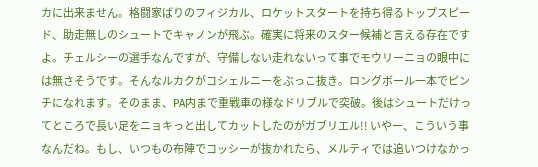カに出来ません。格闘家ばりのフィジカル、ロケットスタートを持ち得るトップスピード、助走無しのシュートでキャノンが飛ぶ。確実に将来のスター候補と言える存在ですよ。チェルシーの選手なんですが、守備しない走れないって事でモウリーニョの眼中には無さそうです。そんなルカクがコシェルニーをぶっこ抜き。ロングボール一本でピンチになれます。そのまま、PA内まで重戦車の様なドリブルで突破。後はシュートだけってところで長い足をニョキっと出してカットしたのがガブリエル!! いやー、こういう事なんだね。もし、いつもの布陣でコッシーが抜かれたら、メルティでは追いつけなかっ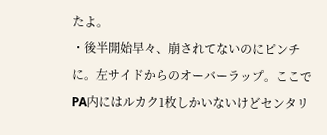たよ。
・後半開始早々、崩されてないのにピンチに。左サイドからのオーバーラップ。ここでPA内にはルカク1枚しかいないけどセンタリ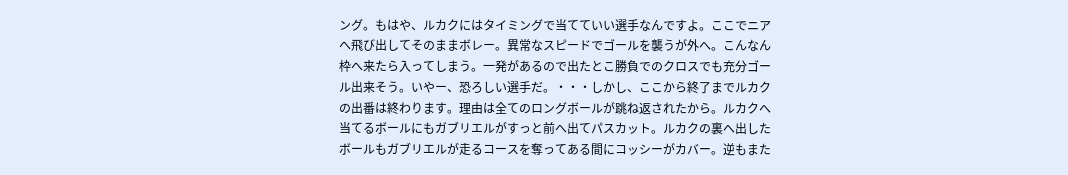ング。もはや、ルカクにはタイミングで当てていい選手なんですよ。ここでニアへ飛び出してそのままボレー。異常なスピードでゴールを襲うが外へ。こんなん枠へ来たら入ってしまう。一発があるので出たとこ勝負でのクロスでも充分ゴール出来そう。いやー、恐ろしい選手だ。・・・しかし、ここから終了までルカクの出番は終わります。理由は全てのロングボールが跳ね返されたから。ルカクへ当てるボールにもガブリエルがすっと前へ出てパスカット。ルカクの裏へ出したボールもガブリエルが走るコースを奪ってある間にコッシーがカバー。逆もまた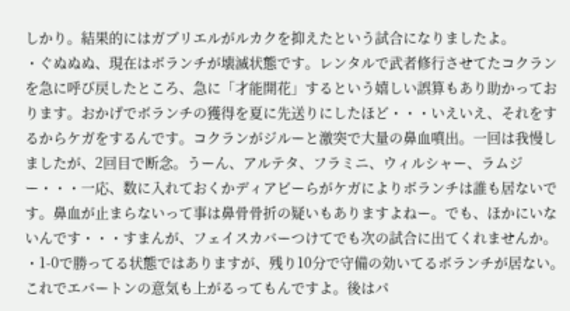しかり。結果的にはガブリエルがルカクを抑えたという試合になりましたよ。
・ぐぬぬぬ、現在はボランチが壊滅状態です。レンタルで武者修行させてたコクランを急に呼び戻したところ、急に「才能開花」するという嬉しい誤算もあり助かっております。おかげでボランチの獲得を夏に先送りにしたほど・・・いえいえ、それをするからケガをするんです。コクランがジルーと激突で大量の鼻血噴出。一回は我慢しましたが、2回目で断念。うーん、アルテタ、フラミニ、ウィルシャー、ラムジー・・・一応、数に入れておくかディアビーらがケガによりボランチは誰も居ないです。鼻血が止まらないって事は鼻骨骨折の疑いもありますよねー。でも、ほかにいないんです・・・すまんが、フェイスカバーつけてでも次の試合に出てくれませんか。
・1-0で勝ってる状態ではありますが、残り10分で守備の効いてるボランチが居ない。これでエバートンの意気も上がるってもんですよ。後はパ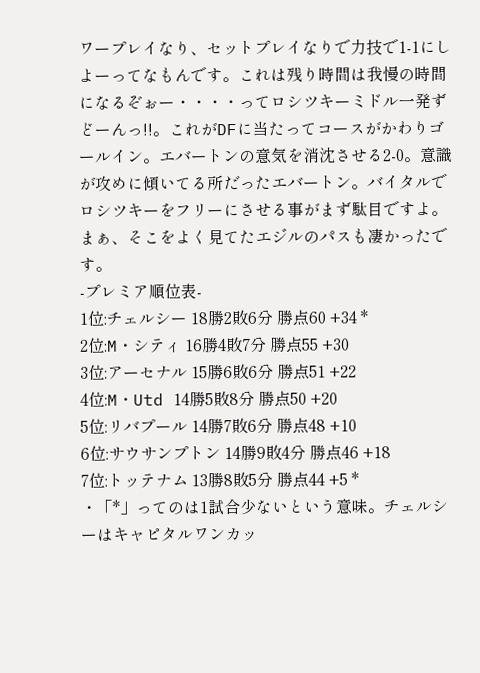ワープレイなり、セットプレイなりで力技で1-1にしよーってなもんです。これは残り時間は我慢の時間になるぞぉー・・・・ってロシツキーミドル一発ずどーんっ!!。これがDFに当たってコースがかわりゴールイン。エバートンの意気を消沈させる2-0。意識が攻めに傾いてる所だったエバートン。バイタルでロシツキーをフリーにさせる事がまず駄目ですよ。まぁ、そこをよく見てたエジルのパスも凄かったです。
-プレミア順位表-
1位:チェルシー 18勝2敗6分 勝点60 +34 *
2位:M・シティ 16勝4敗7分 勝点55 +30
3位:アーセナル 15勝6敗6分 勝点51 +22
4位:M・Utd 14勝5敗8分 勝点50 +20
5位:リバプール 14勝7敗6分 勝点48 +10
6位:サウサンプトン 14勝9敗4分 勝点46 +18
7位:トッテナム 13勝8敗5分 勝点44 +5 *
・「*」ってのは1試合少ないという意味。チェルシーはキャピタルワンカッ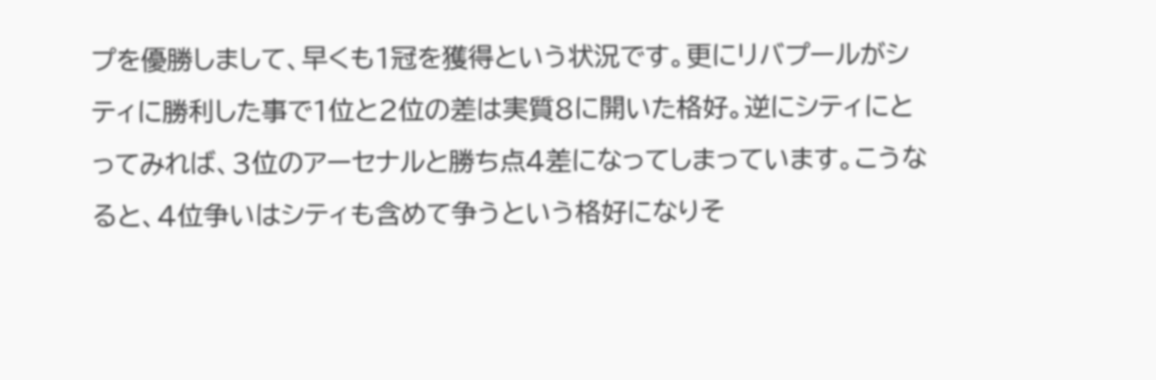プを優勝しまして、早くも1冠を獲得という状況です。更にリバプールがシティに勝利した事で1位と2位の差は実質8に開いた格好。逆にシティにとってみれば、3位のアーセナルと勝ち点4差になってしまっています。こうなると、4位争いはシティも含めて争うという格好になりそ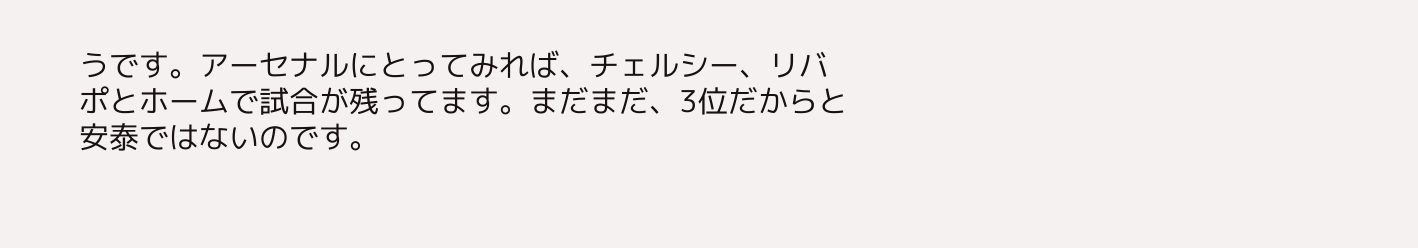うです。アーセナルにとってみれば、チェルシー、リバポとホームで試合が残ってます。まだまだ、3位だからと安泰ではないのです。